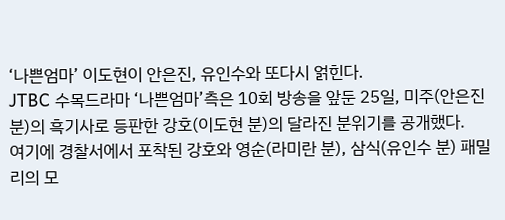‘나쁜엄마’ 이도현이 안은진, 유인수와 또다시 얽힌다.
JTBC 수목드라마 ‘나쁜엄마’측은 10회 방송을 앞둔 25일, 미주(안은진 분)의 흑기사로 등판한 강호(이도현 분)의 달라진 분위기를 공개했다.
여기에 경찰서에서 포착된 강호와 영순(라미란 분), 삼식(유인수 분) 패밀리의 모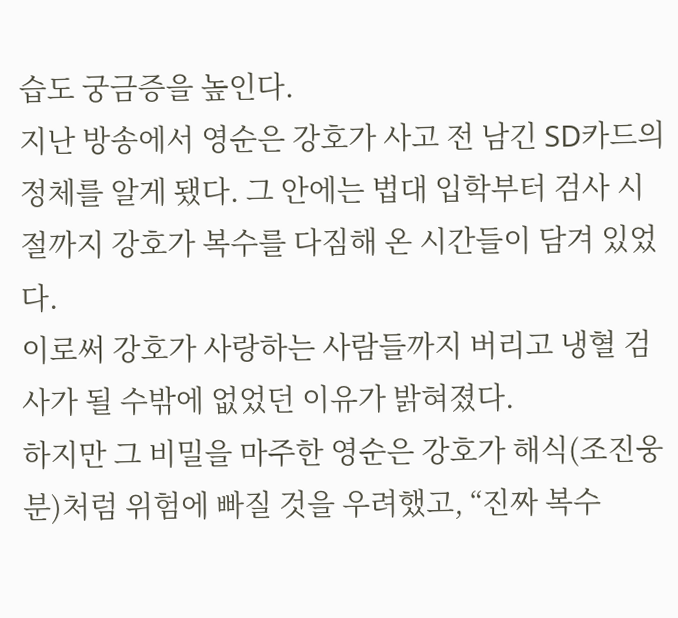습도 궁금증을 높인다.
지난 방송에서 영순은 강호가 사고 전 남긴 SD카드의 정체를 알게 됐다. 그 안에는 법대 입학부터 검사 시절까지 강호가 복수를 다짐해 온 시간들이 담겨 있었다.
이로써 강호가 사랑하는 사람들까지 버리고 냉혈 검사가 될 수밖에 없었던 이유가 밝혀졌다.
하지만 그 비밀을 마주한 영순은 강호가 해식(조진웅 분)처럼 위험에 빠질 것을 우려했고, “진짜 복수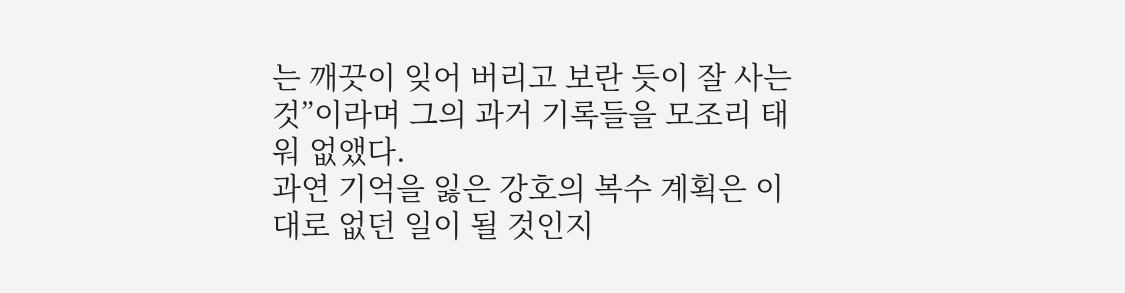는 깨끗이 잊어 버리고 보란 듯이 잘 사는 것”이라며 그의 과거 기록들을 모조리 태워 없앴다.
과연 기억을 잃은 강호의 복수 계획은 이대로 없던 일이 될 것인지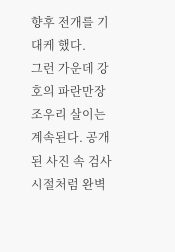향후 전개를 기대케 했다.
그런 가운데 강호의 파란만장 조우리 살이는 계속된다. 공개된 사진 속 검사 시절처럼 완벽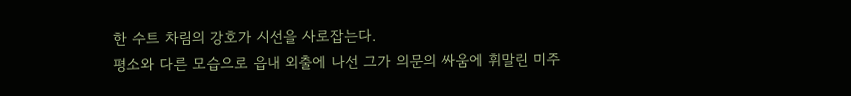한 수트 차림의 강호가 시선을 사로잡는다.
평소와 다른 모습으로 읍내 외출에 나선 그가 의문의 싸움에 휘말린 미주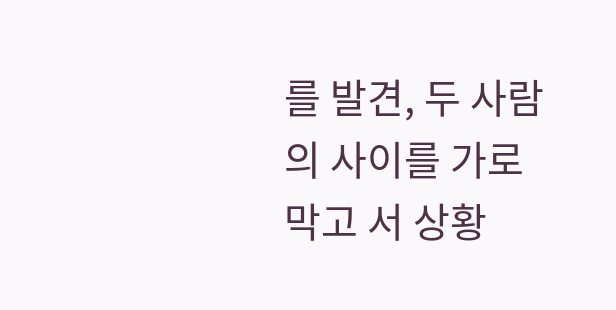를 발견, 두 사람의 사이를 가로 막고 서 상황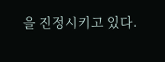을 진정시키고 있다.